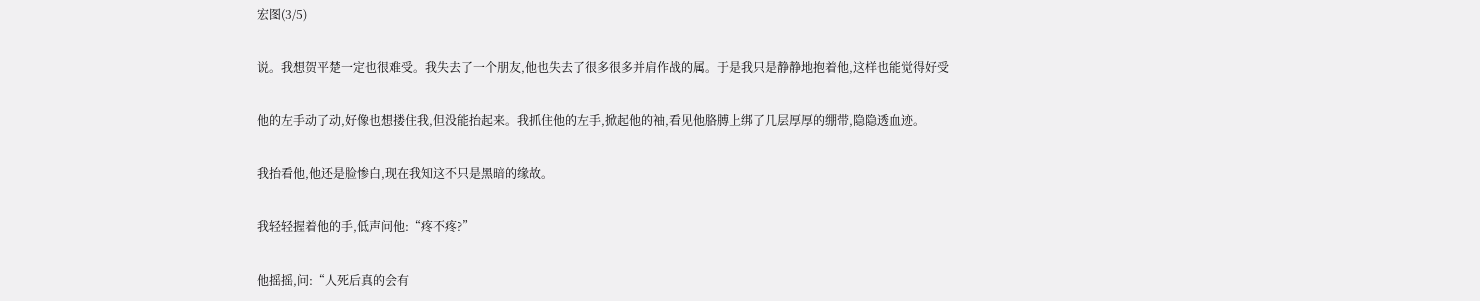宏图(3/5)

说。我想贺平楚一定也很难受。我失去了一个朋友,他也失去了很多很多并肩作战的属。于是我只是静静地抱着他,这样也能觉得好受

他的左手动了动,好像也想搂住我,但没能抬起来。我抓住他的左手,掀起他的袖,看见他胳膊上绑了几层厚厚的绷带,隐隐透血迹。

我抬看他,他还是脸惨白,现在我知这不只是黑暗的缘故。

我轻轻握着他的手,低声问他:“疼不疼?”

他摇摇,问:“人死后真的会有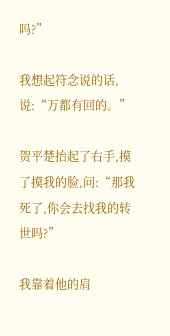吗?”

我想起符念说的话,说:“万都有回的。”

贺平楚抬起了右手,摸了摸我的脸,问:“那我死了,你会去找我的转世吗?”

我靠着他的肩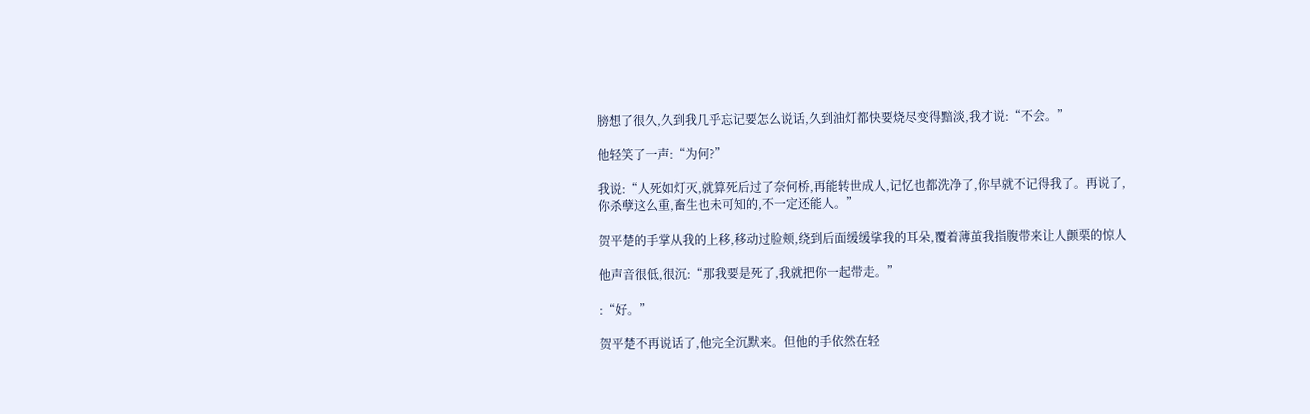膀想了很久,久到我几乎忘记要怎么说话,久到油灯都快要烧尽变得黯淡,我才说:“不会。”

他轻笑了一声:“为何?”

我说:“人死如灯灭,就算死后过了奈何桥,再能转世成人,记忆也都洗净了,你早就不记得我了。再说了,你杀孽这么重,畜生也未可知的,不一定还能人。”

贺平楚的手掌从我的上移,移动过脸颊,绕到后面缓缓挲我的耳朵,覆着薄茧我指腹带来让人颤栗的惊人

他声音很低,很沉:“那我要是死了,我就把你一起带走。”

:“好。”

贺平楚不再说话了,他完全沉默来。但他的手依然在轻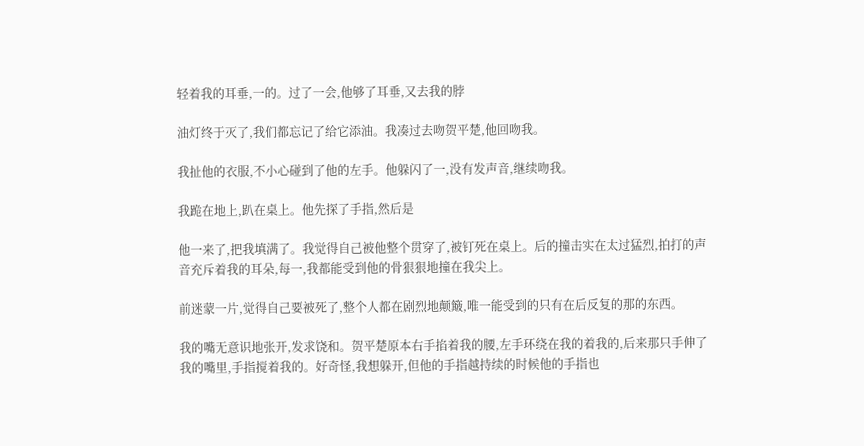轻着我的耳垂,一的。过了一会,他够了耳垂,又去我的脖

油灯终于灭了,我们都忘记了给它添油。我凑过去吻贺平楚,他回吻我。

我扯他的衣服,不小心碰到了他的左手。他躲闪了一,没有发声音,继续吻我。

我跪在地上,趴在桌上。他先探了手指,然后是

他一来了,把我填满了。我觉得自己被他整个贯穿了,被钉死在桌上。后的撞击实在太过猛烈,拍打的声音充斥着我的耳朵,每一,我都能受到他的骨狠狠地撞在我尖上。

前迷蒙一片,觉得自己要被死了,整个人都在剧烈地颠簸,唯一能受到的只有在后反复的那的东西。

我的嘴无意识地张开,发求饶和。贺平楚原本右手掐着我的腰,左手环绕在我的着我的,后来那只手伸了我的嘴里,手指搅着我的。好奇怪,我想躲开,但他的手指越持续的时候他的手指也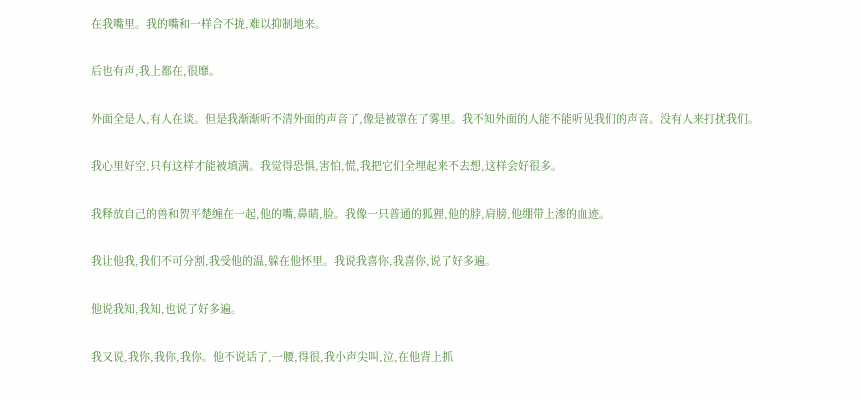在我嘴里。我的嘴和一样合不拢,难以抑制地来。

后也有声,我上都在,很靡。

外面全是人,有人在谈。但是我渐渐听不清外面的声音了,像是被罩在了雾里。我不知外面的人能不能听见我们的声音。没有人来打扰我们。

我心里好空,只有这样才能被填满。我觉得恐惧,害怕,慌,我把它们全埋起来不去想,这样会好很多。

我释放自己的兽和贺平楚缠在一起,他的嘴,鼻睛,脸。我像一只普通的狐狸,他的脖,肩膀,他绷带上渗的血迹。

我让他我,我们不可分割,我受他的温,躲在他怀里。我说我喜你,我喜你,说了好多遍。

他说我知,我知,也说了好多遍。

我又说,我你,我你,我你。他不说话了,一腰,得很,我小声尖叫,泣,在他背上抓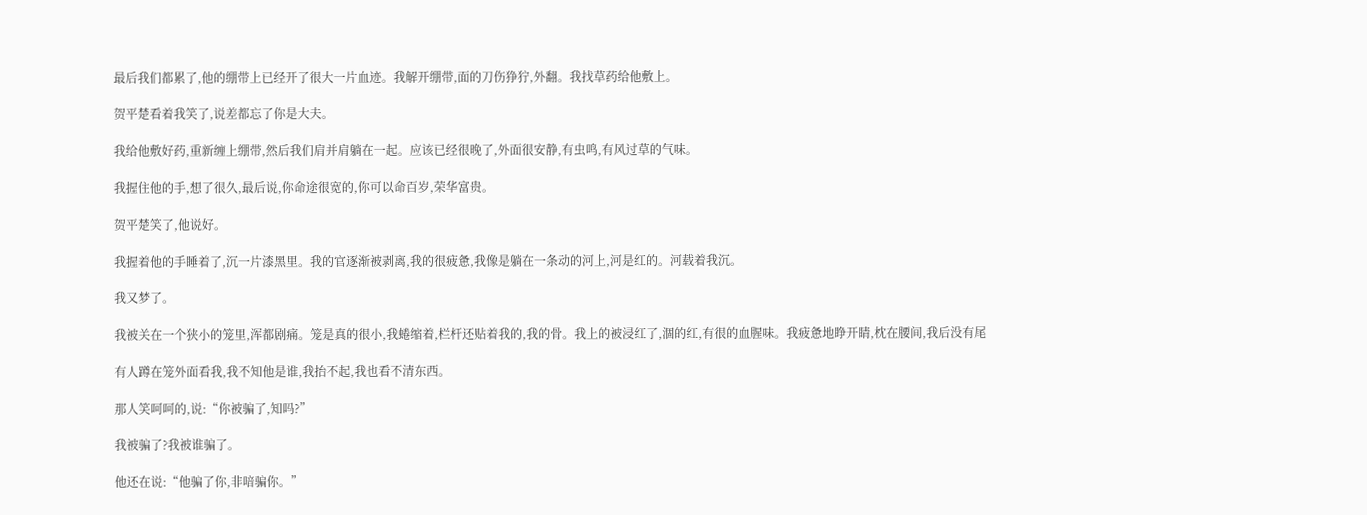最后我们都累了,他的绷带上已经开了很大一片血迹。我解开绷带,面的刀伤狰狞,外翻。我找草药给他敷上。

贺平楚看着我笑了,说差都忘了你是大夫。

我给他敷好药,重新缠上绷带,然后我们肩并肩躺在一起。应该已经很晚了,外面很安静,有虫鸣,有风过草的气味。

我握住他的手,想了很久,最后说,你命途很宽的,你可以命百岁,荣华富贵。

贺平楚笑了,他说好。

我握着他的手睡着了,沉一片漆黑里。我的官逐渐被剥离,我的很疲惫,我像是躺在一条动的河上,河是红的。河载着我沉。

我又梦了。

我被关在一个狭小的笼里,浑都剧痛。笼是真的很小,我蜷缩着,栏杆还贴着我的,我的骨。我上的被浸红了,涸的红,有很的血腥味。我疲惫地睁开睛,枕在腰间,我后没有尾

有人蹲在笼外面看我,我不知他是谁,我抬不起,我也看不清东西。

那人笑呵呵的,说:“你被骗了,知吗?”

我被骗了?我被谁骗了。

他还在说:“他骗了你,非喑骗你。”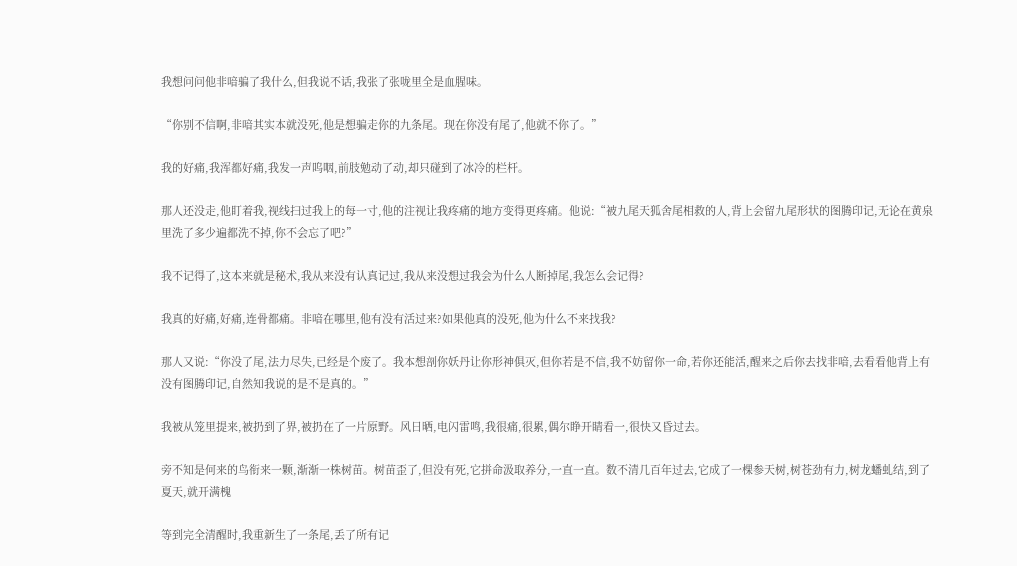我想问问他非喑骗了我什么,但我说不话,我张了张咙里全是血腥味。

“你别不信啊,非喑其实本就没死,他是想骗走你的九条尾。现在你没有尾了,他就不你了。”

我的好痛,我浑都好痛,我发一声呜咽,前肢勉动了动,却只碰到了冰冷的栏杆。

那人还没走,他盯着我,视线扫过我上的每一寸,他的注视让我疼痛的地方变得更疼痛。他说:“被九尾天狐舍尾相救的人,背上会留九尾形状的图腾印记,无论在黄泉里洗了多少遍都洗不掉,你不会忘了吧?”

我不记得了,这本来就是秘术,我从来没有认真记过,我从来没想过我会为什么人断掉尾,我怎么会记得?

我真的好痛,好痛,连骨都痛。非喑在哪里,他有没有活过来?如果他真的没死,他为什么不来找我?

那人又说:“你没了尾,法力尽失,已经是个废了。我本想剖你妖丹让你形神俱灭,但你若是不信,我不妨留你一命,若你还能活,醒来之后你去找非喑,去看看他背上有没有图腾印记,自然知我说的是不是真的。”

我被从笼里提来,被扔到了界,被扔在了一片原野。风日晒,电闪雷鸣,我很痛,很累,偶尔睁开睛看一,很快又昏过去。

旁不知是何来的鸟衔来一颗,渐渐一株树苗。树苗歪了,但没有死,它拼命汲取养分,一直一直。数不清几百年过去,它成了一棵参天树,树苍劲有力,树龙蟠虬结,到了夏天,就开满槐

等到完全清醒时,我重新生了一条尾,丢了所有记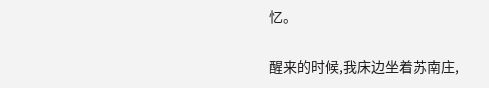忆。

醒来的时候,我床边坐着苏南庄,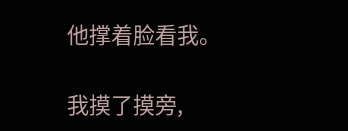他撑着脸看我。

我摸了摸旁,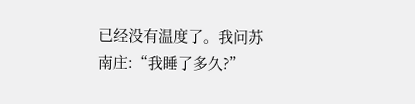已经没有温度了。我问苏南庄:“我睡了多久?”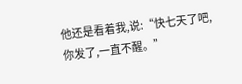他还是看着我,说:“快七天了吧,你发了,一直不醒。”